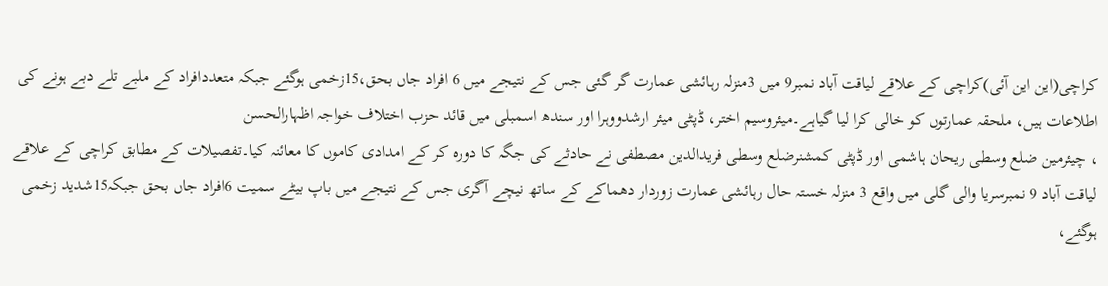کراچی(این این آئی)کراچی کے علاقے لیاقت آباد نمبر9 میں 3منزلہ رہائشی عمارت گر گئی جس کے نتیجے میں 6 افراد جاں بحق،15زخمی ہوگئے جبکہ متعددافراد کے ملبے تلے دبے ہونے کی اطلاعات ہیں، ملحقہ عمارتوں کو خالی کرا لیا گیاہے۔میئروسیم اختر، ڈپٹی میئر ارشدووہرا اور سندھ اسمبلی میں قائد حزب اختلاف خواجہ اظہارالحسن
، چیئرمین ضلع وسطی ریحان ہاشمی اور ڈپٹی کمشنرضلع وسطی فریدالدین مصطفی نے حادثے کی جگہ کا دورہ کر کے امدادی کاموں کا معائنہ کیا۔تفصیلات کے مطابق کراچی کے علاقے لیاقت آباد 9 نمبرسریا والی گلی میں واقع 3 منزلہ خستہ حال رہائشی عمارت زوردار دھماکے کے ساتھ نیچے آگری جس کے نتیجے میں باپ بیٹے سمیت 6افراد جاں بحق جبکہ15شدید زخمی ہوگئے،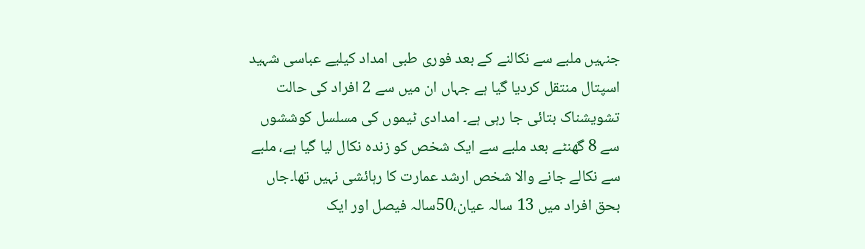جنہیں ملبے سے نکالنے کے بعد فوری طبی امداد کیلیے عباسی شہید اسپتال منتقل کردیا گیا ہے جہاں ان میں سے 2 افراد کی حالت تشویشناک بتائی جا رہی ہے۔ امدادی ٹیموں کی مسلسل کوششوں سے 8 گھنٹے بعد ملبے سے ایک شخص کو زندہ نکال لیا گیا ہے، ملبے سے نکالے جانے والا شخص ارشد عمارت کا رہائشی نہیں تھا۔جاں بحق افراد میں 13 سالہ عیان،50سالہ فیصل اور ایک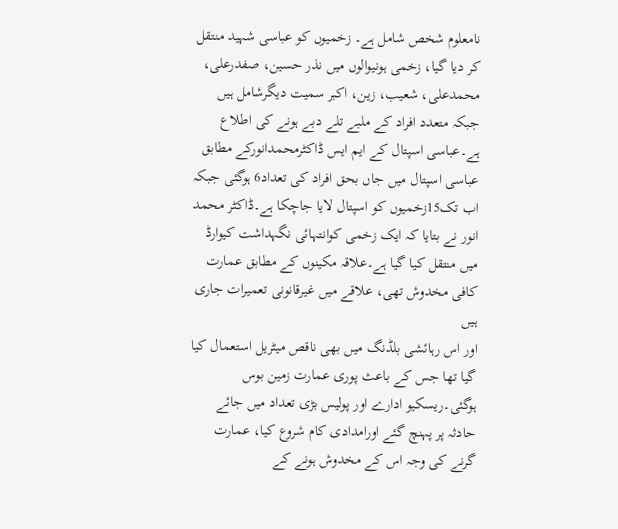نامعلوم شخص شامل ہے۔ زخمیوں کو عباسی شہید منتقل کر دیا گیا، زخمی ہونیوالوں میں نذر حسین، صفدرعلی، محمدعلی، شعیب، زین، اکبر سمیت دیگرشامل ہیں جبکہ متعدد افراد کے ملبے تلے دبے ہونے کی اطلاع ہے۔عباسی اسپتال کے ایم ایس ڈاکٹرمحمدانورکے مطابق عباسی اسپتال میں جاں بحق افراد کی تعداد6 ہوگئی جبکہ اب تک15زخمیوں کو اسپتال لایا جاچکا ہے۔ڈاکٹر محمد انور نے بتایا کہ ایک زخمی کوانتہائی نگہداشت کیوارڈ میں منتقل کیا گیا ہے۔علاقہ مکینوں کے مطابق عمارت کافی مخدوش تھی، علاقے میں غیرقانونی تعمیرات جاری ہیں
اور اس رہائشی بلڈنگ میں بھی ناقص میٹریل استعمال کیا گیا تھا جس کے باعث پوری عمارت زمین بوس ہوگئی۔ریسکیو ادارے اور پولیس بڑی تعداد میں جائے حادثہ پر پہنچ گئے اورامدادی کام شروع کیا، عمارت گرنے کی وجہ اس کے مخدوش ہونے کے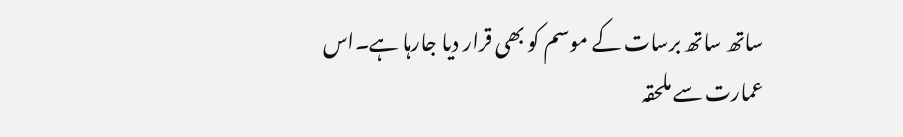ساتھ ساتھ برسات کے موسم کو بھی قرار دیا جارہا ہے۔اس عمارت سے ملحقہ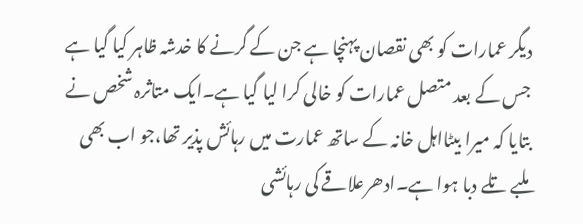دیگر عمارات کو بھی نقصان پہنچا ہے جن کے گرنے کا خدشہ ظاہر کیا گیا ہے جس کے بعد متصل عمارات کو خالی کرا لیا گیا ہے۔ایک متاثرہ شخص نے بتایا کہ میرا بیٹااہل خانہ کے ساتھ عمارت میں رہائش پذیر تھا،جو اب بھی ملبے تلے دبا ہوا ہے۔ادھرعلاقے کی رہائشی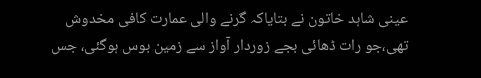عینی شاہد خاتون نے بتایاکہ گرنے والی عمارت کافی مخدوش تھی،جو رات ڈھائی بجے زوردار آواز سے زمین بوس ہوگئی، جس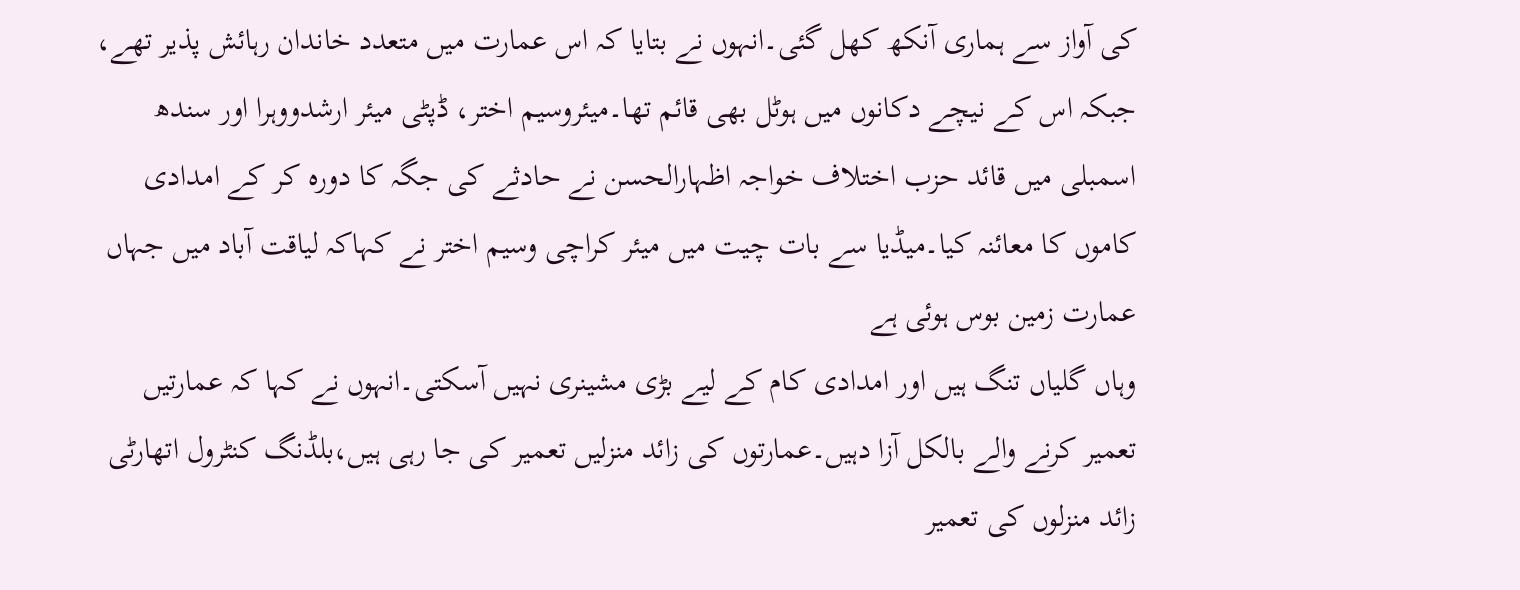کی آواز سے ہماری آنکھ کھل گئی۔انہوں نے بتایا کہ اس عمارت میں متعدد خاندان رہائش پذیر تھے، جبکہ اس کے نیچے دکانوں میں ہوٹل بھی قائم تھا۔میئروسیم اختر، ڈپٹی میئر ارشدووہرا اور سندھ اسمبلی میں قائد حزب اختلاف خواجہ اظہارالحسن نے حادثے کی جگہ کا دورہ کر کے امدادی کاموں کا معائنہ کیا۔میڈیا سے بات چیت میں میئر کراچی وسیم اختر نے کہاکہ لیاقت آباد میں جہاں عمارت زمین بوس ہوئی ہے
وہاں گلیاں تنگ ہیں اور امدادی کام کے لیے بڑی مشینری نہیں آسکتی۔انہوں نے کہا کہ عمارتیں تعمیر کرنے والے بالکل آزا دہیں۔عمارتوں کی زائد منزلیں تعمیر کی جا رہی ہیں،بلڈنگ کنٹرول اتھارٹی زائد منزلوں کی تعمیر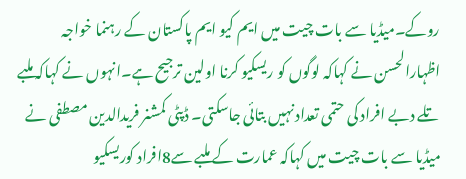روکے۔میڈیا سے بات چیت میں ایم کیو ایم پاکستان کے رہنما خواجہ اظہارالحسن نے کہاکہ لوگوں کو ریسکیو کرنا اولین ترجیح ہے۔انہوں نے کہاکہ ملبے تلے دبے افراد کی حتمی تعداد نہیں بتائی جاسکتی۔ ڈپٹی کمشنر فریدالدین مصطفی نے میڈیا سے بات چیت میں کہاکہ عمارت کے ملبے سے8افراد کوریسکیو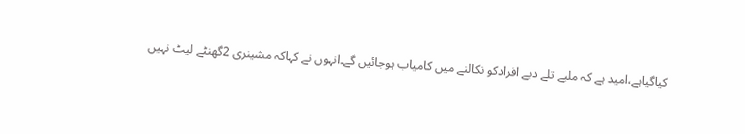کیاگیاہے،امید ہے کہ ملبے تلے دبے افرادکو نکالنے میں کامیاب ہوجائیں گے۔انہوں نے کہاکہ مشینری 2گھنٹے لیٹ نہیں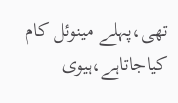تھی،پہلے مینوئل کام کیاجاتاہے،ہیوی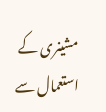مشینری کے استعمال سے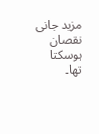مزید جانی نقصان ہوسکتا تھا۔